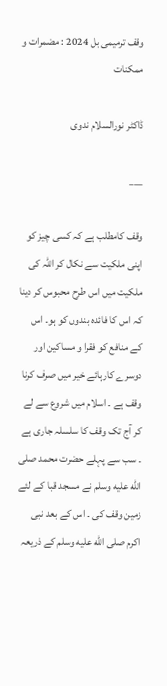وقف ترمیمی بل 2024 : مضمرات و ممکنات

ڈاکٹر نورالسلام ندوی

___

وقف کامطلب ہے کہ کسی چیز کو اپنی ملکیت سے نکال کر اللہ کی ملکیت میں اس طرح محبوس کر دینا کہ اس کا فائدہ بندوں کو ہو۔ اس کے منافع کو فقرا و مساکین اور دوسرے کارہائے خیر میں صرف کرنا وقف ہے ۔ اسلام میں شروع سے لے کر آج تک وقف کا سلسلہ جاری ہے ۔ سب سے پہلے حضرت محمد صلى الله عليه وسلم نے مسجد قبا کے لئے زمین وقف کی ۔ اس کے بعد نبی اکرم صلى الله عليه وسلم کے ذریعہ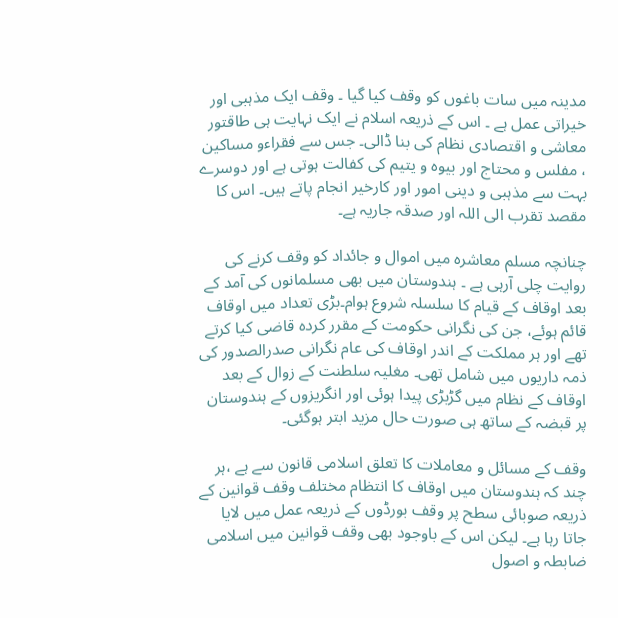مدینہ میں سات باغوں کو وقف کیا گیا ۔ وقف ایک مذہبی اور خیراتی عمل ہے ۔ اس کے ذریعہ اسلام نے ایک نہایت ہی طاقتور معاشی و اقتصادی نظام کی بنا ڈالی۔ جس سے فقراءو مساکین ، مفلس و محتاج اور بیوہ و یتیم کی کفالت ہوتی ہے اور دوسرے بہت سے مذہبی و دینی امور اور کارخیر انجام پاتے ہیں۔ اس کا مقصد تقرب الی اللہ اور صدقہ جاریہ ہے۔

چنانچہ مسلم معاشرہ میں اموال و جائداد کو وقف کرنے کی روایت چلی آرہی ہے ۔ ہندوستان میں بھی مسلمانوں کی آمد کے بعد اوقاف کے قیام کا سلسلہ شروع ہوام۔بڑی تعداد میں اوقاف قائم ہوئے، جن کی نگرانی حکومت کے مقرر کردہ قاضی کیا کرتے تھے اور ہر مملکت کے اندر اوقاف کی عام نگرانی صدرالصدور کی ذمہ داریوں میں شامل تھی۔ مغلیہ سلطنت کے زوال کے بعد اوقاف کے نظام میں گڑبڑی پیدا ہوئی اور انگریزوں کے ہندوستان پر قبضہ کے ساتھ ہی صورت حال مزید ابتر ہوگئی۔

وقف کے مسائل و معاملات کا تعلق اسلامی قانون سے ہے ،ہر چند کہ ہندوستان میں اوقاف کا انتظام مختلف وقف قوانین کے ذریعہ صوبائی سطح پر وقف بورڈوں کے ذریعہ عمل میں لایا جاتا رہا ہے۔ لیکن اس کے باوجود بھی وقف قوانین میں اسلامی ضابطہ و اصول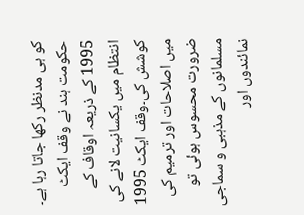کو ہی مدنظر رکھا جاتا رہا ہے۔ حکومت ہند نے وقف ایکٹ 1995 کے ذریعہ اوقاف کے انتظام میں یکسانیت لانے کی کوشش کی۔وقف ایکٹ 1995 میں اصلاحات اور ترمیم کی ضرورت محسوس ہوئی تو مسلمانوں کے مذہبی و سماجی نمائندوں اور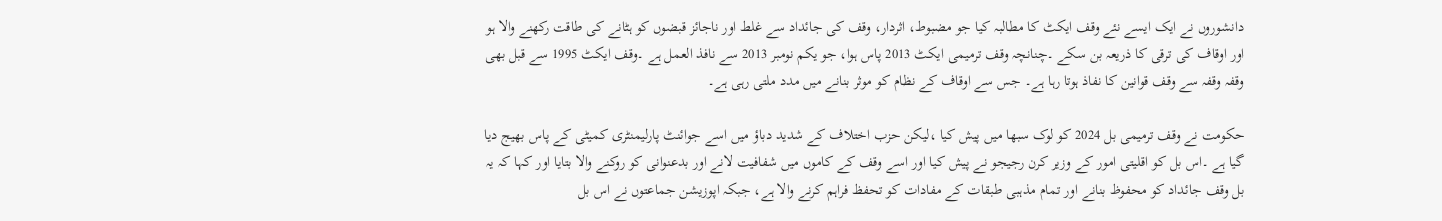دانشوروں نے ایک ایسے نئے وقف ایکٹ کا مطالبہ کیا جو مضبوط، اثردار، وقف کی جائداد سے غلط اور ناجائز قبضوں کو ہٹانے کی طاقت رکھنے والا ہو اور اوقاف کی ترقی کا ذریعہ بن سکے ۔چنانچہ وقف ترمیمی ایکٹ 2013 پاس ہوا، جو یکم نومبر 2013 سے نافذ العمل ہے ۔وقف ایکٹ 1995 سے قبل بھی وقفہ وقفہ سے وقف قوانین کا نفاذ ہوتا رہا ہے۔ جس سے اوقاف کے نظام کو موثر بنانے میں مدد ملتی رہی ہے۔

حکومت نے وقف ترمیمی بل 2024 کو لوک سبھا میں پیش کیا ،لیکن حزب اختلاف کے شدید دباؤ میں اسے جوائنٹ پارلیمنٹری کمیٹی کے پاس بھیج دیا گیا ہے ۔اس بل کو اقلیتی امور کے وزیر کرن رجیجو نے پیش کیا اور اسے وقف کے کاموں میں شفافیت لانے اور بدعنوانی کو روکنے والا بتایا اور کہا کہ یہ بل وقف جائداد کو محفوظ بنانے اور تمام مذہبی طبقات کے مفادات کو تحفظ فراہم کرنے والا ہے، جبکہ اپوزیشن جماعتوں نے اس بل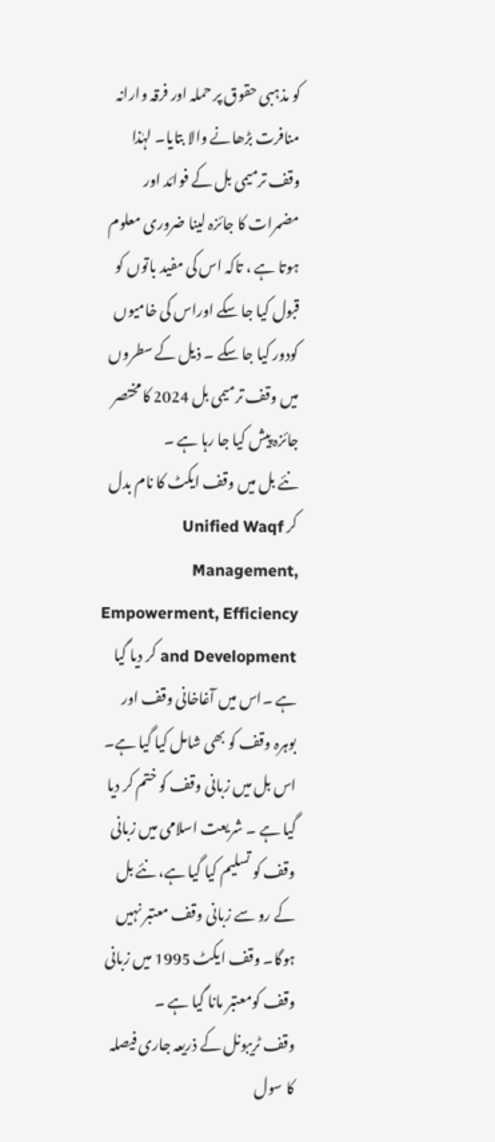کو مذہبی حقوق پر حملہ اور فرقہ وارانہ منافرت بڑھانے والا بتایا۔ لہٰذا وقف ترمیمی بل کے فوائد اور مضمرات کا جائزہ لینا ضروری معلوم ہوتا ہے ، تاکہ اس کی مفید باتوں کو قبول کیا جا سکے اوراس کی خامیوں کودور کیا جا سکے ۔ ذیل کے سطروں میں وقف ترمیمی بل 2024 کا مختصر جائزہ پیش کیا جا رہا ہے ۔
نئے بل میں وقف ایکٹ کا نام بدل کر Unified Waqf Management, Empowerment, Efficiency and Development کر دیا گیا ہے ۔اس میں آغاخانی وقف اور بوہرہ وقف کو بھی شامل کیا گیا ہے۔ اس بل میں زبانی وقف کو ختم کر دیا گیا ہے ۔ شریعت اسلامی میں زبانی وقف کو تسلیم کیا گیا ہے، نئے بل کے رو سے زبانی وقف معتبر نہیں ہوگا۔ وقف ایکٹ 1995 میں زبانی وقف کومعتبر مانا گیا ہے ۔
وقف ٹریبونل کے ذریعہ جاری فیصلہ کا سول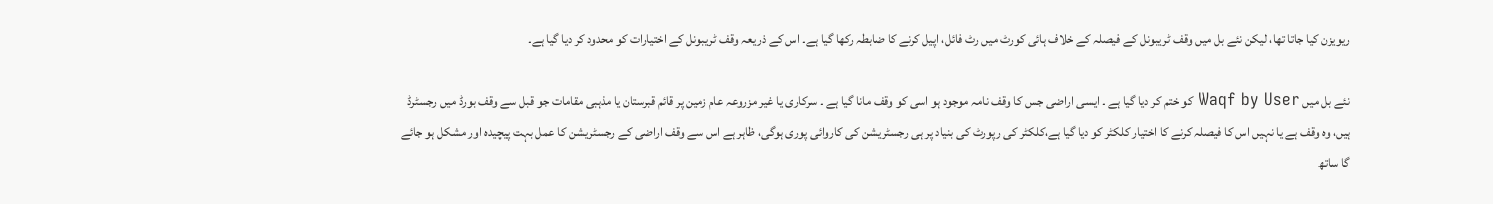ریویزن کیا جاتا تھا، لیکن نئے بل میں وقف ٹریبونل کے فیصلہ کے خلاف ہائی کورٹ میں رٹ فائل، اپیل کرنے کا ضابطہ رکھا گیا ہے۔ اس کے ذریعہ وقف ٹریبونل کے اختیارات کو محدود کر دیا گیا ہے۔

نئے بل میں Waqf by User کو ختم کر دیا گیا ہے ۔ ایسی اراضی جس کا وقف نامہ موجود ہو اسی کو وقف مانا گیا ہے ۔ سرکاری یا غیر مزروعہ عام زمین پر قائم قبرستان یا مذہبی مقامات جو قبل سے وقف بورڈ میں رجسٹرڈ ہیں، وہ وقف ہے یا نہیں اس کا فیصلہ کرنے کا اختیار کلکٹر کو دیا گیا ہے،کلکٹر کی رپورٹ کی بنیاد پر ہی رجسٹریشن کی کاروائی پوری ہوگی، ظاہر ہے اس سے وقف اراضی کے رجسٹریشن کا عمل بہت پیچیدہ اور مشکل ہو جائے گا ساتھ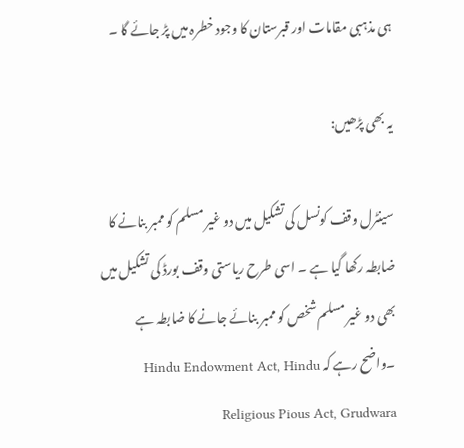ہی مذہبی مقامات اور قبرستان کا وجود خطرہ میں پڑ جائے گا ۔

یہ بھی پڑھیں:

سینٹرل وقف کونسل کی تشکیل میں دو غیر مسلم کو ممبر بنانے کا ضابطہ رکھا گیا ہے ۔ اسی طرح ریاستی وقف بورڈ کی تشکیل میں بھی دو غیر مسلم شخص کو ممبر بنائے جانے کا ضابطہ ہے ۔واضح رہے کہ Hindu Endowment Act, Hindu Religious Pious Act, Grudwara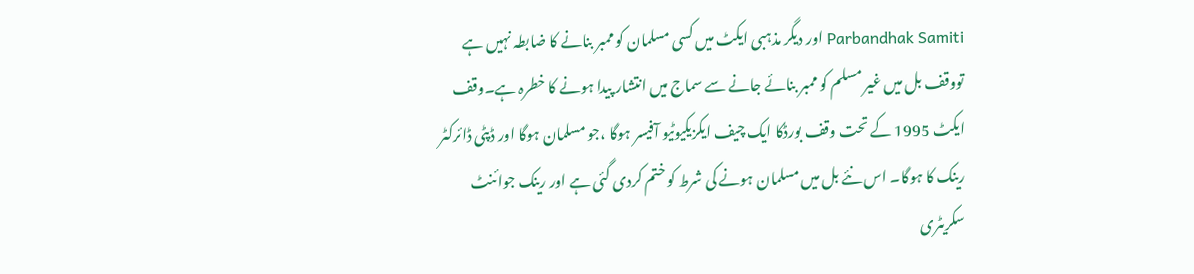Parbandhak Samiti اور دیگر مذہبی ایکٹ میں کسی مسلمان کو ممبر بنانے کا ضابطہ نہیں ہے تووقف بل میں غیر مسلم کو ممبر بنائے جانے سے سماج میں انتشار پیدا ہونے کا خطرہ ہے۔وقف ایکٹ 1995 کے تحت وقف بورڈکا ایک چیف ایکزیکیوٹیو آفیسر ہوگا ،جو مسلمان ہوگا اور ڈپٹی ڈائرکٹر رینک کا ہوگا۔ اس نئے بل میں مسلمان ہونے کی شرط کو ختم کردی گئی ہے اور رینک جوائنٹ سکریٹری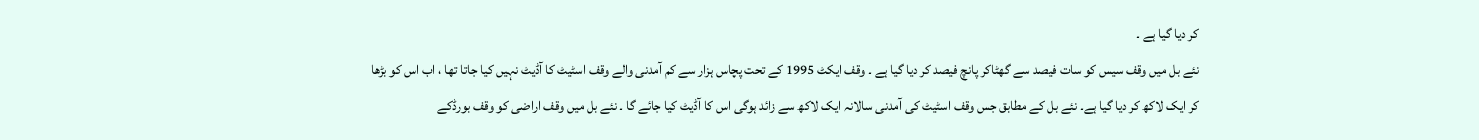کر دیا گیا ہے ۔
نئے بل میں وقف سیس کو سات فیصد سے گھٹاکر پانچ فیصد کر دیا گیا ہے ۔ وقف ایکٹ 1995 کے تحت پچاس ہزار سے کم آمدنی والے وقف اسٹیٹ کا آڈیٹ نہیں کیا جاتا تھا ، اب اس کو بڑھا کر ایک لاکھ کر دیا گیا ہے۔ نئے بل کے مطابق جس وقف اسٹیٹ کی آمدنی سالانہ ایک لاکھ سے زائد ہوگی اس کا آڈیٹ کیا جائے گا ۔ نئے بل میں وقف اراضی کو وقف بورڈکے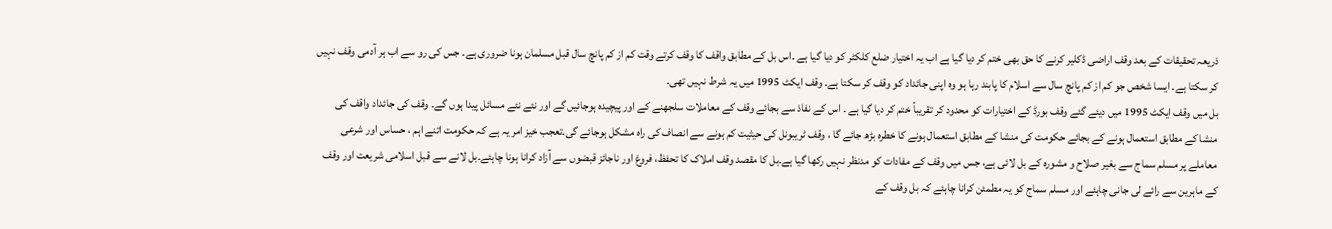ذریعہ تحقیقات کے بعد وقف اراضی ڈکلیر کرنے کا حق بھی ختم کر دیا گیا ہے اب یہ اختیار ضلع کلکٹر کو دیا گیا ہے ۔اس بل کے مطابق واقف کا وقف کرتے وقت کم از کم پانچ سال قبل مسلمان ہونا ضروری ہے۔ جس کی رو سے اب ہر آدمی وقف نہیں کر سکتا ہے۔ ایسا شخص جو کم از کم پانچ سال سے اسلام کا پابند رہا ہو وہ اپنی جائداد کو وقف کر سکتا ہے۔ وقف ایکٹ 1995 میں یہ شرط نہیں تھی۔
بل میں وقف ایکٹ 1995 میں دیئے گئے وقف بورڈ کے اختیارات کو محدود کر تقریباً ختم کر دیا گیا ہے ۔ اس کے نفاذ سے بجائے وقف کے معاملات سلجھنے کے اور پیچیدہ ہوجائیں گے اور نئے نئے مسائل پیدا ہوں گے۔ وقف کی جائداد واقف کی منشا کے مطابق استعمال ہونے کے بجائے حکومت کی منشا کے مطابق استعمال ہونے کا خطرہ بڑھ جائے گا ، وقف ٹریبونل کی حیثیت کم ہونے سے انصاف کی راہ مشکل ہوجائے گی۔تعجب خیز امر یہ ہے کہ حکومت اتنے اہم ، حساس اور شرعی معاملے پر مسلم سماج سے بغیر صلاح و مشورہ کے بل لائی ہے، جس میں وقف کے مفادات کو مدنظر نہیں رکھا گیا ہے۔بل کا مقصد وقف املاک کا تحفظ، فروغ اور ناجائز قبضوں سے آزاد کرانا ہونا چاہئے۔بل لانے سے قبل اسلامی شریعت اور وقف کے ماہرین سے رائے لی جانی چاہئے اور مسلم سماج کو یہ مطمئن کرانا چاہئے کہ بل وقف کے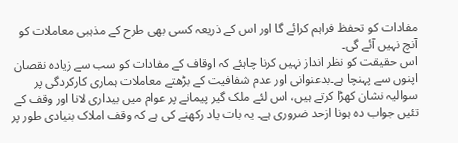مفادات کو تحفظ فراہم کرائے گا اور اس کے ذریعہ کسی بھی طرح کے مذہبی معاملات کو آنچ نہیں آئے گی۔
اس حقیقت کو نظر انداز نہیں کرنا چاہئے کہ اوقاف کے مفادات کو سب سے زیادہ نقصان اپنوں سے پہنچا ہے۔بدعنوانی اور عدم شفافیت کے بڑھتے معاملات ہماری کارکردگی پر سوالیہ نشان کھڑا کرتے ہیں، اس لئے ملک گیر پیمانے پر عوام میں بیداری لانا اور وقف کے تئیں جواب دہ ہونا ازحد ضروری ہے۔ یہ بات یاد رکھنے کی ہے کہ وقف املاک بنیادی طور پر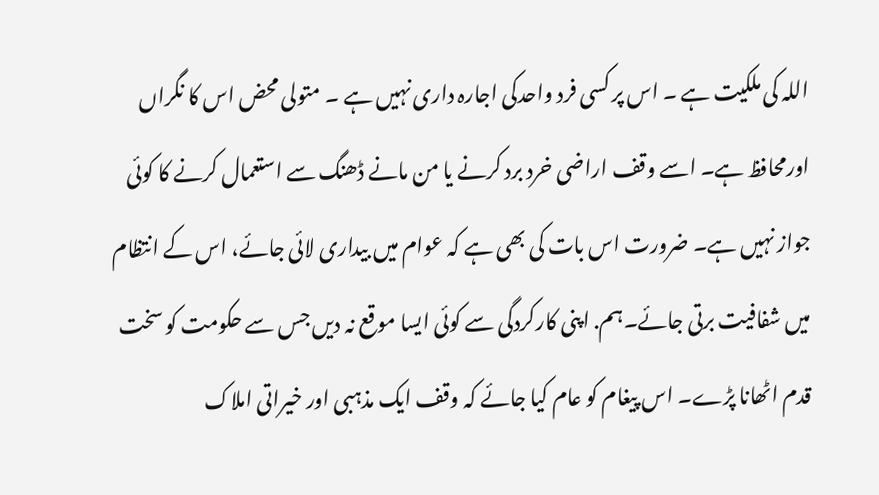اللہ کی ملکیت ہے ۔ اس پر کسی فرد واحدکی اجارہ داری نہیں ہے ۔ متولی محض اس کا نگراں اورمحافظ ہے۔ اسے وقف اراضی خرد برد کرنے یا من مانے ڈھنگ سے استعمال کرنے کا کوئی جواز نہیں ہے۔ ضرورت اس بات کی بھی ہے کہ عوام میں بیداری لائی جائے، اس کے انتظام میں شفافیت برتی جائے۔ہم. اپنی کارکردگی سے کوئی ایسا موقع نہ دیں جس سے حکومت کو سخت قدم اٹھانا پڑے۔ اس پیغام کو عام کیا جائے کہ وقف ایک مذہبی اور خیراتی املاک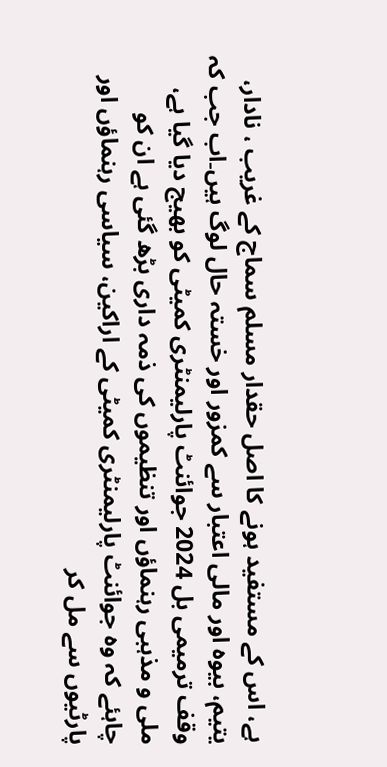ہے، اس کے مستفید ہونے کا اصل حقدار مسلم سماج کے غریب ، نادار، یتیم، بیوہ اور مالی اعتبار سے کمزور اور خستہ حال لوگ ہیں۔اب جب کہ وقف ترمیمی بل 2024 جوائنٹ پارلیمنٹری کمیٹی کو بھیج دیا گیا ہے، ملی و مذہبی رہنماؤں اور تنظیموں کی ذمہ داری بڑھ گئی ہے ان کو چاہئے کہ وہ جوائنٹ پارلیمنٹری کمیٹی کے اراکین، سیاسی رہنماؤں اور پارٹیوں سے مل کر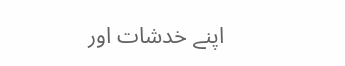اپنے خدشات اور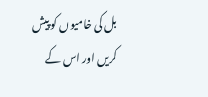بل کی خامیوں کو پیش کریں اور اس کے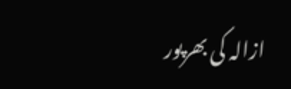ازالہ کی بھرپور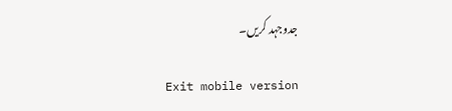جدوجہد کریں۔

Exit mobile version